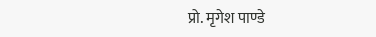प्रो. मृगेश पाण्डे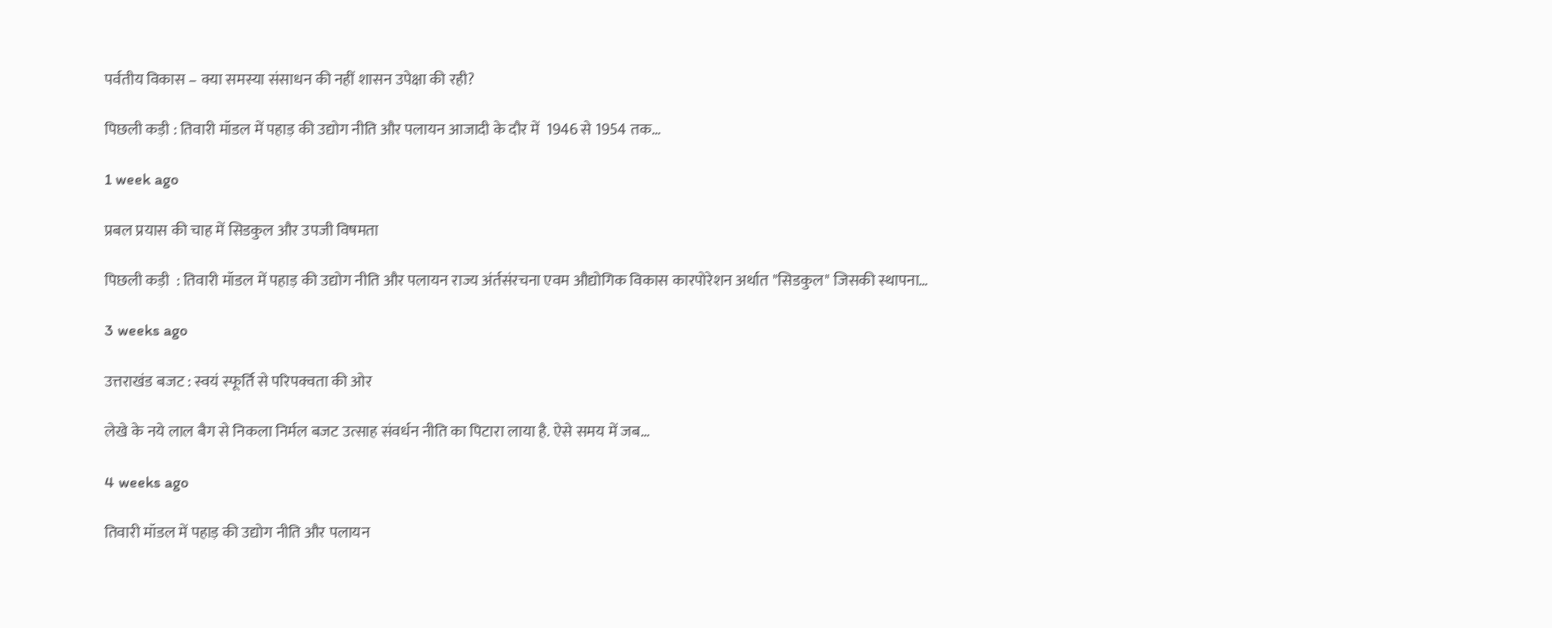पर्वतीय विकास – क्या समस्या संसाधन की नहीं शासन उपेक्षा की रही?

पिछली कड़ी : तिवारी मॉडल में पहाड़ की उद्योग नीति और पलायन आजादी के दौर में  1946 से 1954 तक…

1 week ago

प्रबल प्रयास की चाह में सिडकुल और उपजी विषमता

पिछली कड़ी  : तिवारी मॉडल में पहाड़ की उद्योग नीति और पलायन राज्य अंर्तसंरचना एवम औद्योगिक विकास कारपोरेशन अर्थात "सिडकुल" जिसकी स्थापना…

3 weeks ago

उत्तराखंड बजट : स्वयं स्फूर्ति से परिपक्वता की ओर

लेखे के नये लाल बैग से निकला निर्मल बजट उत्साह संवर्धन नीति का पिटारा लाया है. ऐसे समय में जब…

4 weeks ago

तिवारी मॉडल में पहाड़ की उद्योग नीति और पलायन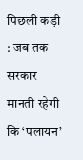पिछली कड़ी  : जब तक सरकार मानती रहेगी कि ‘पलायन’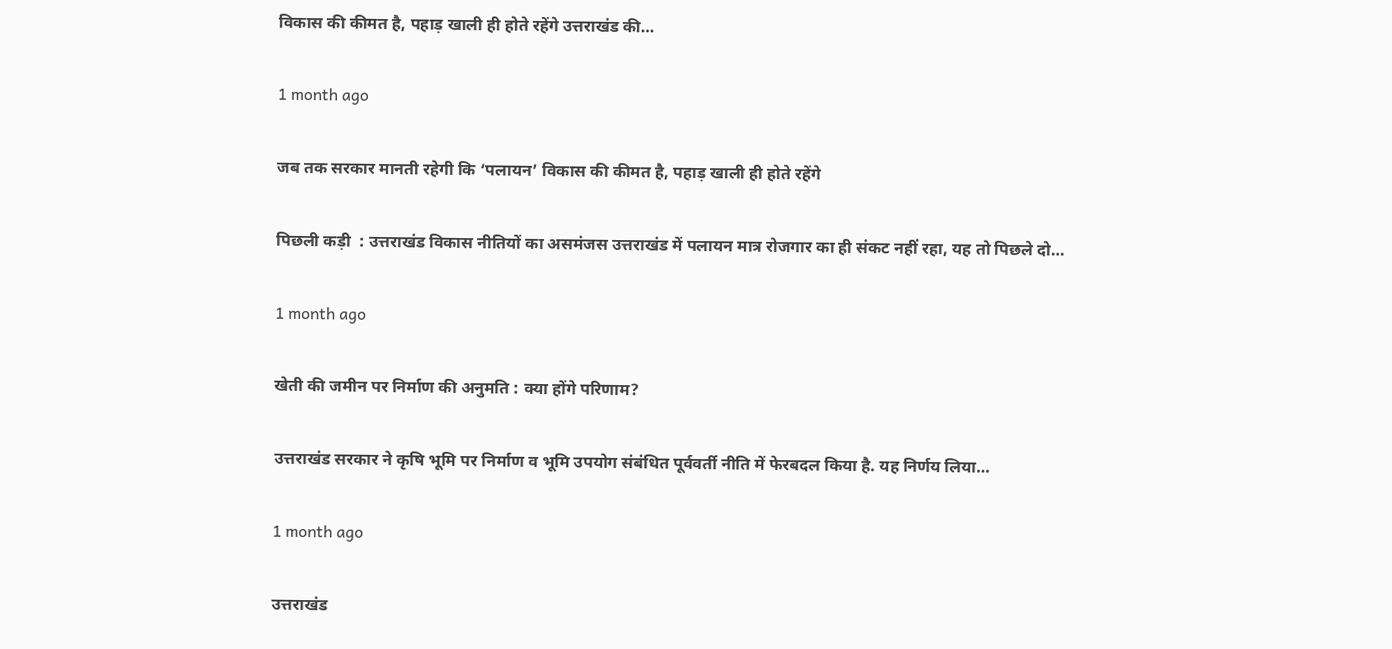विकास की कीमत है, पहाड़ खाली ही होते रहेंगे उत्तराखंड की…

1 month ago

जब तक सरकार मानती रहेगी कि ‘पलायन’ विकास की कीमत है, पहाड़ खाली ही होते रहेंगे

पिछली कड़ी  : उत्तराखंड विकास नीतियों का असमंजस उत्तराखंड में पलायन मात्र रोजगार का ही संकट नहीं रहा, यह तो पिछले दो…

1 month ago

खेती की जमीन पर निर्माण की अनुमति : क्या होंगे परिणाम?

उत्तराखंड सरकार ने कृषि भूमि पर निर्माण व भूमि उपयोग संबंधित पूर्ववर्ती नीति में फेरबदल किया है. यह निर्णय लिया…

1 month ago

उत्तराखंड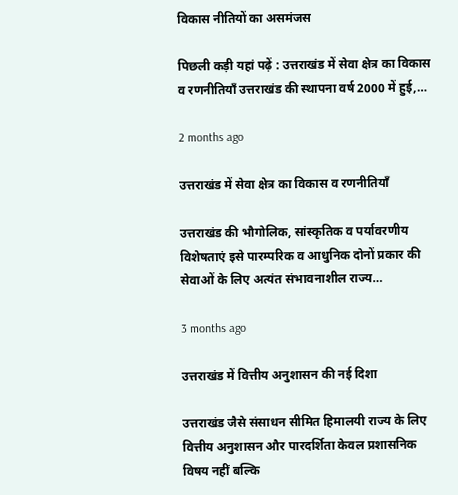विकास नीतियों का असमंजस

पिछली कड़ी यहां पढ़ें : उत्तराखंड में सेवा क्षेत्र का विकास व रणनीतियाँ उत्तराखंड की स्थापना वर्ष 2000 में हुई,…

2 months ago

उत्तराखंड में सेवा क्षेत्र का विकास व रणनीतियाँ

उत्तराखंड की भौगोलिक, सांस्कृतिक व पर्यावरणीय विशेषताएं इसे पारम्परिक व आधुनिक दोनों प्रकार की सेवाओं के लिए अत्यंत संभावनाशील राज्य…

3 months ago

उत्तराखंड में वित्तीय अनुशासन की नई दिशा

उत्तराखंड जैसे संसाधन सीमित हिमालयी राज्य के लिए वित्तीय अनुशासन और पारदर्शिता केवल प्रशासनिक विषय नहीं बल्कि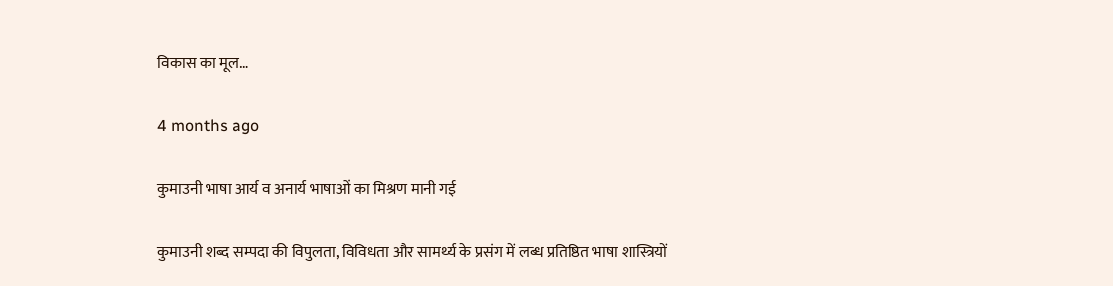विकास का मूल…

4 months ago

कुमाउनी भाषा आर्य व अनार्य भाषाओं का मिश्रण मानी गई

कुमाउनी शब्द सम्पदा की विपुलता, विविधता और सामर्थ्य के प्रसंग में लब्ध प्रतिष्ठित भाषा शास्त्रियों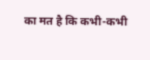का मत है कि कभी-कभी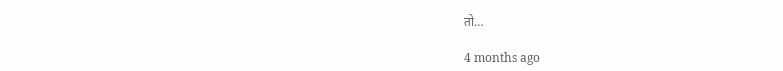तो…

4 months ago